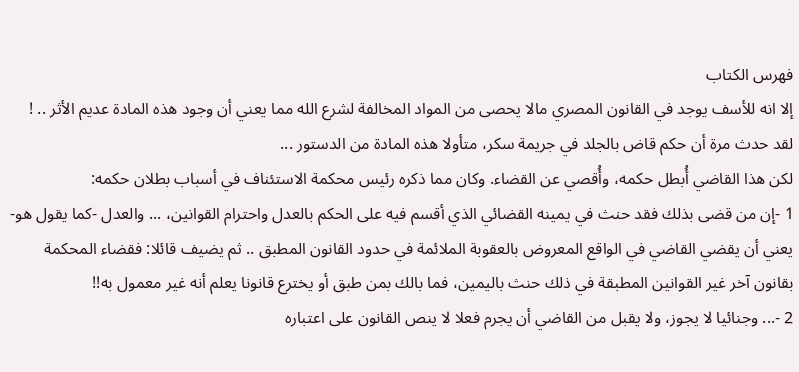فهرس الكتاب
إلا انه للأسف يوجد في القانون المصري مالا يحصى من المواد المخالفة لشرع الله مما يعني أن وجود هذه المادة عديم الأثر .. !
لقد حدث مرة أن حكم قاض بالجلد في جريمة سكر، متأولا هذه المادة من الدستور ...
لكن هذا القاضي أُبطل حكمه، وأُقصي عن القضاء. وكان مما ذكره رئيس محكمة الاستئناف في أسباب بطلان حكمه:
1 -إن من قضى بذلك فقد حنث في يمينه القضائي الذي أقسم فيه على الحكم بالعدل واحترام القوانين، ... والعدل -كما يقول هو- يعني أن يقضي القاضي في الواقع المعروض بالعقوبة الملائمة في حدود القانون المطبق .. ثم يضيف قائلا: فقضاء المحكمة بقانون آخر غير القوانين المطبقة في ذلك حنث باليمين، فما بالك بمن طبق أو يخترع قانونا يعلم أنه غير معمول به!!
2 -... وجنائيا لا يجوز، ولا يقبل من القاضي أن يجرم فعلا لا ينص القانون على اعتباره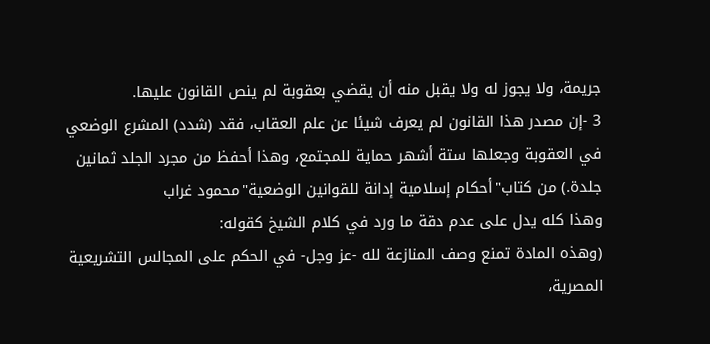جريمة، ولا يجوز له ولا يقبل منه أن يقضي بعقوبة لم ينص القانون عليها.
3 -إن مصدر هذا القانون لم يعرف شيئا عن علم العقاب، فقد (شدد) المشرع الوضعي في العقوبة وجعلها ستة أشهر حماية للمجتمع، وهذا أحفظ من مجرد الجلد ثمانين جلدة.) من كتاب"أحكام إسلامية إدانة للقوانين الوضعية"محمود غراب
وهذا كله يدل على عدم دقة ما ورد في كلام الشيخ كقوله:
(وهذه المادة تمنع وصف المنازعة لله -عز وجل- في الحكم على المجالس التشريعية المصرية،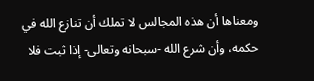ومعناها أن هذه المجالس لا تملك أن تنازع الله في حكمه، وأن شرع الله -سبحانه وتعالى- إذا ثبت فلا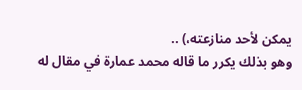يمكن لأحد منازعته،) ..
وهو بذلك يكرر ما قاله محمد عمارة في مقال له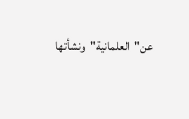عن"العلمانية"ونشأتها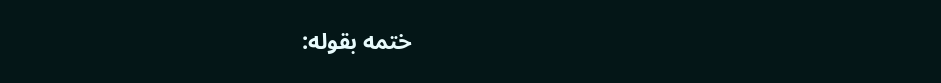ختمه بقوله: